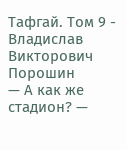Тафгай. Том 9 - Владислав Викторович Порошин
— А как же стадион? —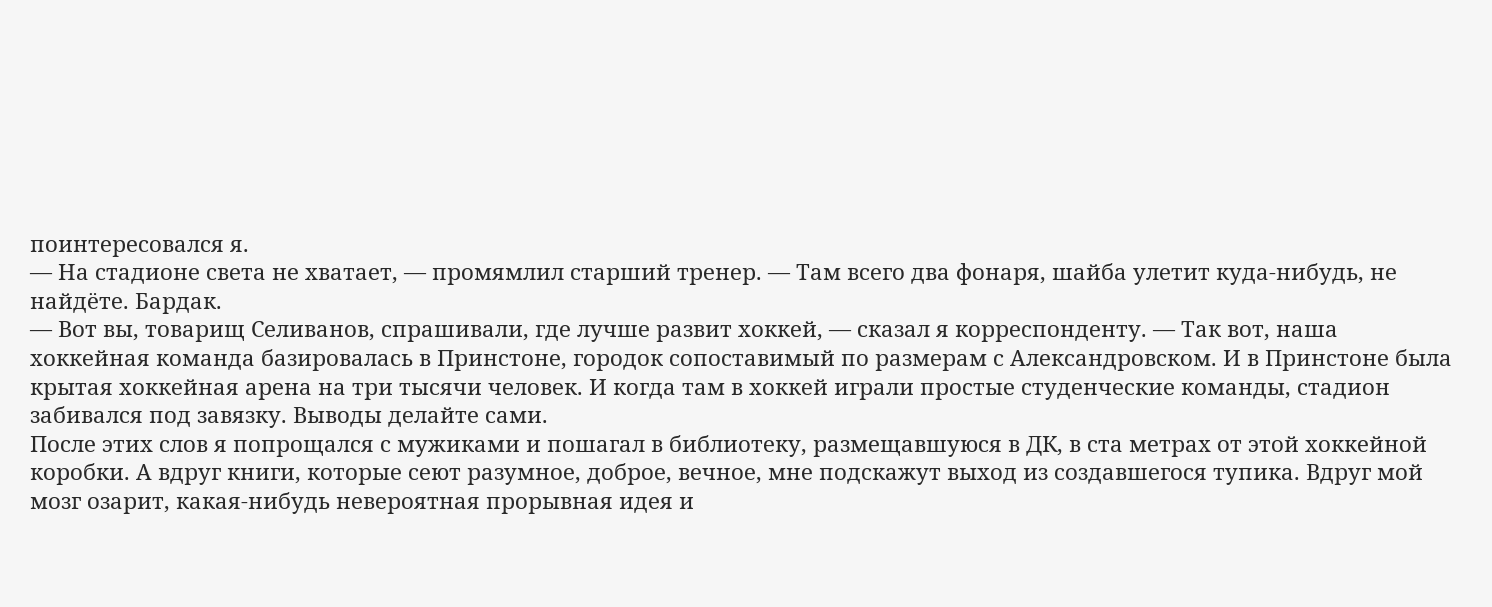поинтересовался я.
— На стадионе света не хватает, — промямлил старший тренер. — Там всего два фонаря, шайба улетит куда-нибудь, не найдёте. Бардак.
— Вот вы, товарищ Селиванов, спрашивали, где лучше развит хоккей, — сказал я корреспонденту. — Так вот, наша хоккейная команда базировалась в Принстоне, городок сопоставимый по размерам с Александровском. И в Принстоне была крытая хоккейная арена на три тысячи человек. И когда там в хоккей играли простые студенческие команды, стадион забивался под завязку. Выводы делайте сами.
После этих слов я попрощался с мужиками и пошагал в библиотеку, размещавшуюся в ДК, в ста метрах от этой хоккейной коробки. А вдруг книги, которые сеют разумное, доброе, вечное, мне подскажут выход из создавшегося тупика. Вдруг мой мозг озарит, какая-нибудь невероятная прорывная идея и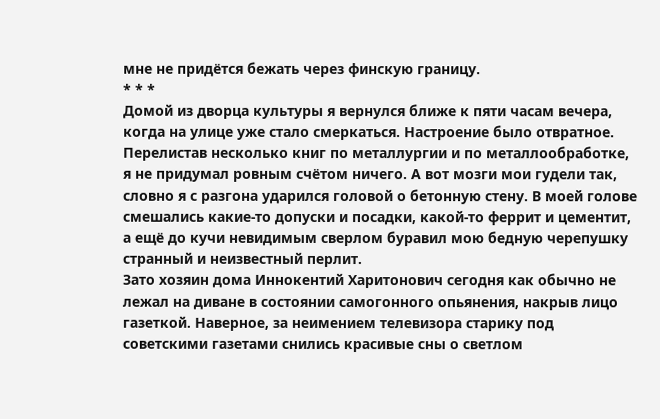мне не придётся бежать через финскую границу.
* * *
Домой из дворца культуры я вернулся ближе к пяти часам вечера, когда на улице уже стало смеркаться. Настроение было отвратное. Перелистав несколько книг по металлургии и по металлообработке, я не придумал ровным счётом ничего. А вот мозги мои гудели так, словно я с разгона ударился головой о бетонную стену. В моей голове смешались какие-то допуски и посадки, какой-то феррит и цементит, а ещё до кучи невидимым сверлом буравил мою бедную черепушку странный и неизвестный перлит.
Зато хозяин дома Иннокентий Харитонович сегодня как обычно не лежал на диване в состоянии самогонного опьянения, накрыв лицо газеткой. Наверное, за неимением телевизора старику под советскими газетами снились красивые сны о светлом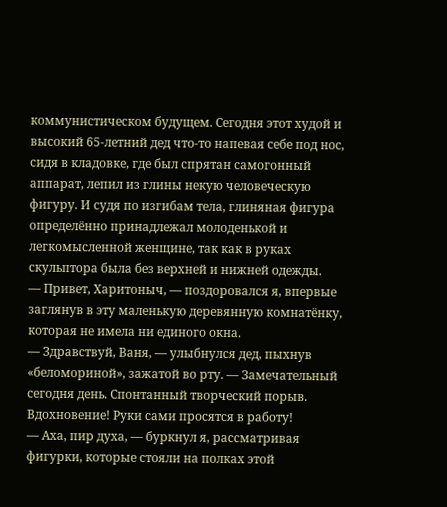коммунистическом будущем. Сегодня этот худой и высокий 65-летний дед что-то напевая себе под нос, сидя в кладовке, где был спрятан самогонный аппарат, лепил из глины некую человеческую фигуру. И судя по изгибам тела, глиняная фигура определённо принадлежал молоденькой и легкомысленной женщине, так как в руках скульптора была без верхней и нижней одежды.
— Привет, Харитоныч, — поздоровался я, впервые заглянув в эту маленькую деревянную комнатёнку, которая не имела ни единого окна.
— Здравствуй, Ваня, — улыбнулся дед, пыхнув «беломориной», зажатой во рту. — Замечательный сегодня день. Спонтанный творческий порыв. Вдохновение! Руки сами просятся в работу!
— Аха, пир духа, — буркнул я, рассматривая фигурки, которые стояли на полках этой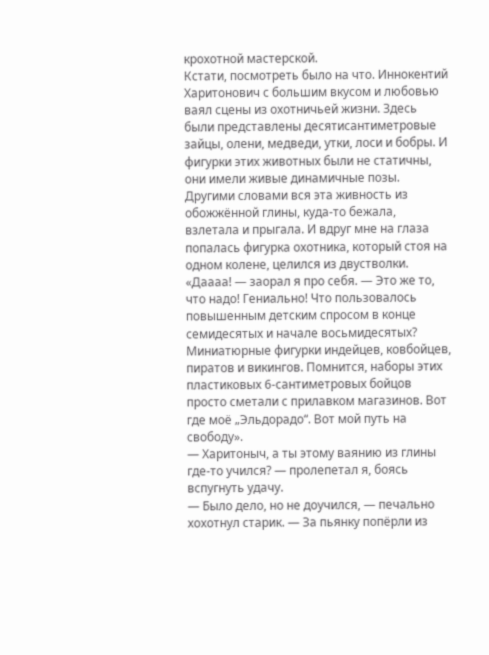крохотной мастерской.
Кстати, посмотреть было на что. Иннокентий Харитонович с большим вкусом и любовью ваял сцены из охотничьей жизни. Здесь были представлены десятисантиметровые зайцы, олени, медведи, утки, лоси и бобры. И фигурки этих животных были не статичны, они имели живые динамичные позы. Другими словами вся эта живность из обожжённой глины, куда-то бежала, взлетала и прыгала. И вдруг мне на глаза попалась фигурка охотника, который стоя на одном колене, целился из двустволки.
«Даааа! — заорал я про себя. — Это же то, что надо! Гениально! Что пользовалось повышенным детским спросом в конце семидесятых и начале восьмидесятых? Миниатюрные фигурки индейцев, ковбойцев, пиратов и викингов. Помнится, наборы этих пластиковых 6-сантиметровых бойцов просто сметали с прилавком магазинов. Вот где моё „Эльдорадо“. Вот мой путь на свободу».
— Харитоныч, а ты этому ваянию из глины где-то учился? — пролепетал я, боясь вспугнуть удачу.
— Было дело, но не доучился, — печально хохотнул старик. — За пьянку попёрли из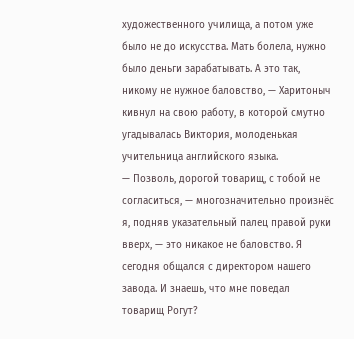художественного училища, а потом уже было не до искусства. Мать болела, нужно было деньги зарабатывать. А это так, никому не нужное баловство, — Харитоныч кивнул на свою работу, в которой смутно угадывалась Виктория, молоденькая учительница английского языка.
— Позволь, дорогой товарищ, с тобой не согласиться, — многозначительно произнёс я, подняв указательный палец правой руки вверх, — это никакое не баловство. Я сегодня общался с директором нашего завода. И знаешь, что мне поведал товарищ Рогут?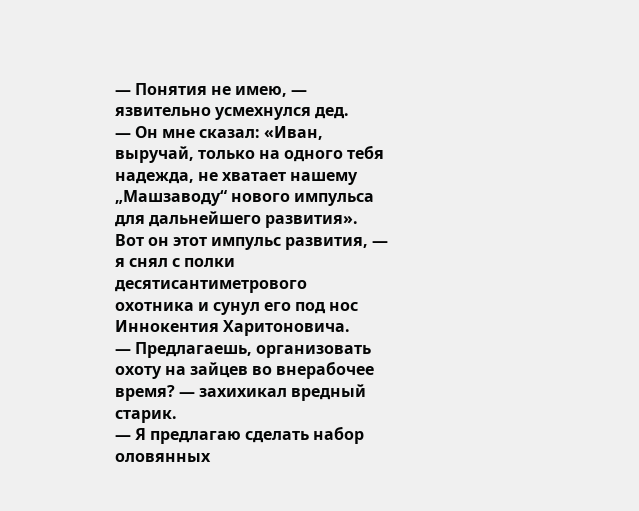— Понятия не имею, — язвительно усмехнулся дед.
— Он мне сказал: «Иван, выручай, только на одного тебя надежда, не хватает нашему „Машзаводу“ нового импульса для дальнейшего развития». Вот он этот импульс развития, — я снял с полки десятисантиметрового охотника и сунул его под нос Иннокентия Харитоновича.
— Предлагаешь, организовать охоту на зайцев во внерабочее время? — захихикал вредный старик.
— Я предлагаю сделать набор оловянных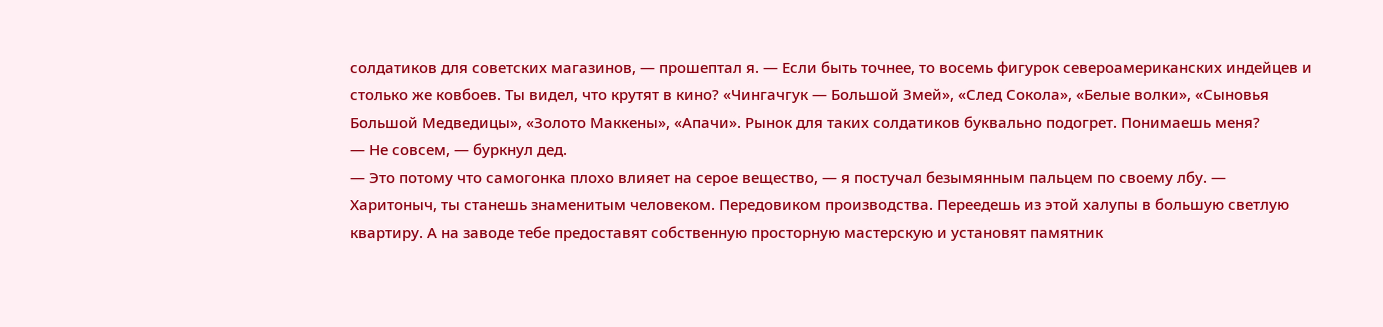солдатиков для советских магазинов, — прошептал я. — Если быть точнее, то восемь фигурок североамериканских индейцев и столько же ковбоев. Ты видел, что крутят в кино? «Чингачгук — Большой Змей», «След Сокола», «Белые волки», «Сыновья Большой Медведицы», «Золото Маккены», «Апачи». Рынок для таких солдатиков буквально подогрет. Понимаешь меня?
— Не совсем, — буркнул дед.
— Это потому что самогонка плохо влияет на серое вещество, — я постучал безымянным пальцем по своему лбу. — Харитоныч, ты станешь знаменитым человеком. Передовиком производства. Переедешь из этой халупы в большую светлую квартиру. А на заводе тебе предоставят собственную просторную мастерскую и установят памятник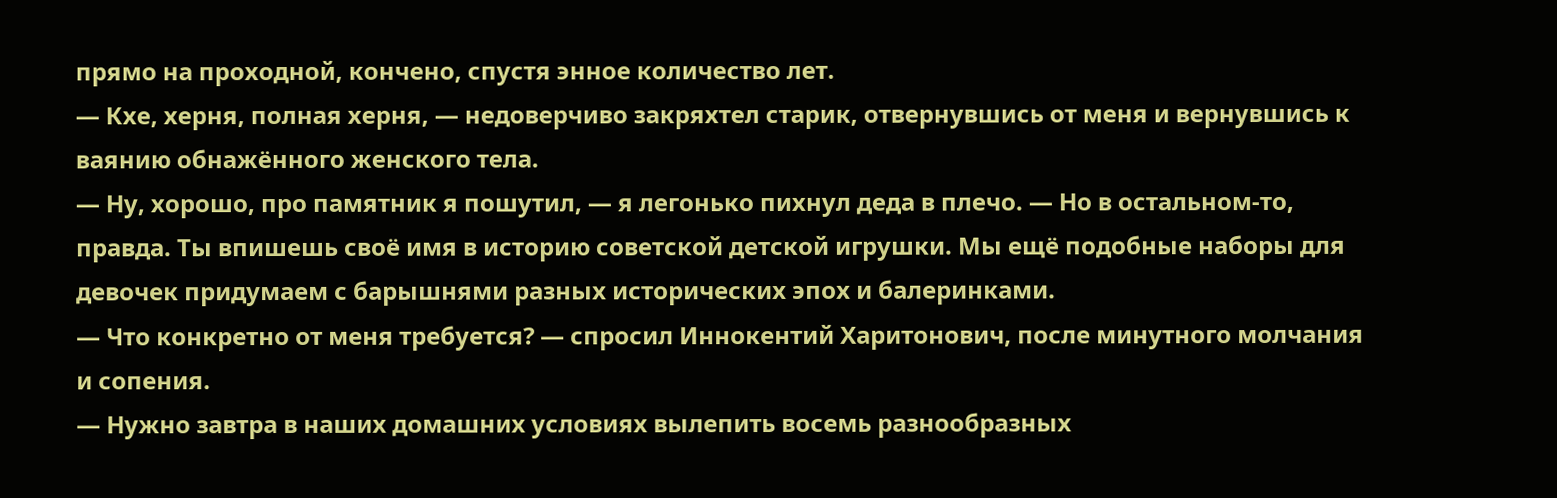прямо на проходной, кончено, спустя энное количество лет.
— Кхе, херня, полная херня, — недоверчиво закряхтел старик, отвернувшись от меня и вернувшись к ваянию обнажённого женского тела.
— Ну, хорошо, про памятник я пошутил, — я легонько пихнул деда в плечо. — Но в остальном-то, правда. Ты впишешь своё имя в историю советской детской игрушки. Мы ещё подобные наборы для девочек придумаем с барышнями разных исторических эпох и балеринками.
— Что конкретно от меня требуется? — спросил Иннокентий Харитонович, после минутного молчания и сопения.
— Нужно завтра в наших домашних условиях вылепить восемь разнообразных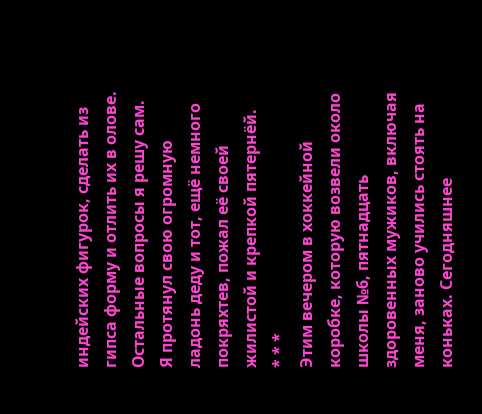индейских фигурок, сделать из гипса форму и отлить их в олове. Остальные вопросы я решу сам.
Я протянул свою огромную ладонь деду и тот, ещё немного покряхтев, пожал её своей жилистой и крепкой пятернёй.
* * *
Этим вечером в хоккейной коробке, которую возвели около школы №6, пятнадцать здоровенных мужиков, включая меня, заново учились стоять на коньках. Сегодняшнее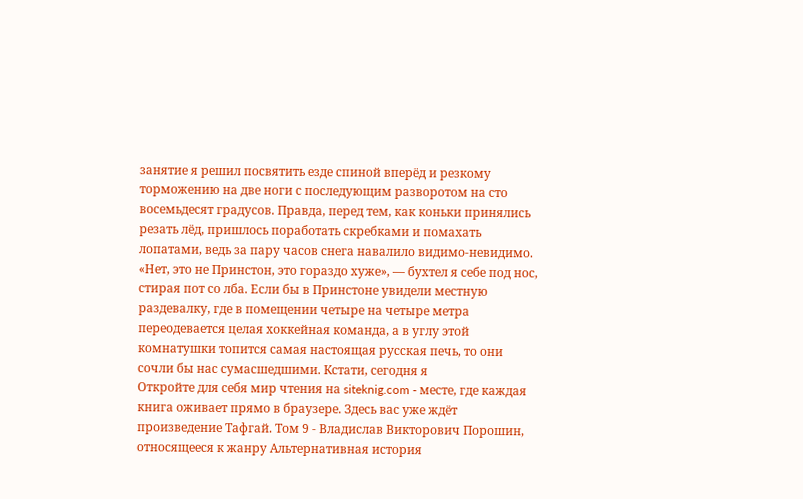занятие я решил посвятить езде спиной вперёд и резкому торможению на две ноги с последующим разворотом на сто восемьдесят градусов. Правда, перед тем, как коньки принялись резать лёд, пришлось поработать скребками и помахать лопатами, ведь за пару часов снега навалило видимо-невидимо.
«Нет, это не Принстон, это гораздо хуже», — бухтел я себе под нос, стирая пот со лба. Если бы в Принстоне увидели местную раздевалку, где в помещении четыре на четыре метра переодевается целая хоккейная команда, а в углу этой комнатушки топится самая настоящая русская печь, то они сочли бы нас сумасшедшими. Кстати, сегодня я
Откройте для себя мир чтения на siteknig.com - месте, где каждая книга оживает прямо в браузере. Здесь вас уже ждёт произведение Тафгай. Том 9 - Владислав Викторович Порошин, относящееся к жанру Альтернативная история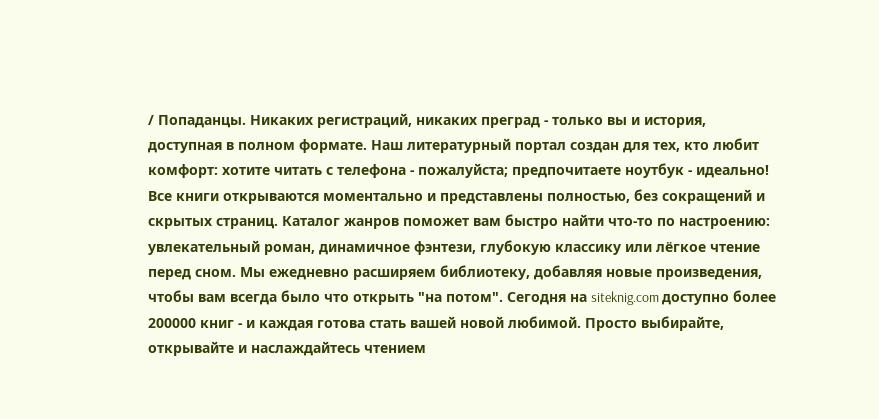/ Попаданцы. Никаких регистраций, никаких преград - только вы и история, доступная в полном формате. Наш литературный портал создан для тех, кто любит комфорт: хотите читать с телефона - пожалуйста; предпочитаете ноутбук - идеально! Все книги открываются моментально и представлены полностью, без сокращений и скрытых страниц. Каталог жанров поможет вам быстро найти что-то по настроению: увлекательный роман, динамичное фэнтези, глубокую классику или лёгкое чтение перед сном. Мы ежедневно расширяем библиотеку, добавляя новые произведения, чтобы вам всегда было что открыть "на потом". Сегодня на siteknig.com доступно более 200000 книг - и каждая готова стать вашей новой любимой. Просто выбирайте, открывайте и наслаждайтесь чтением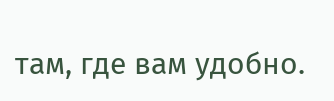там, где вам удобно.